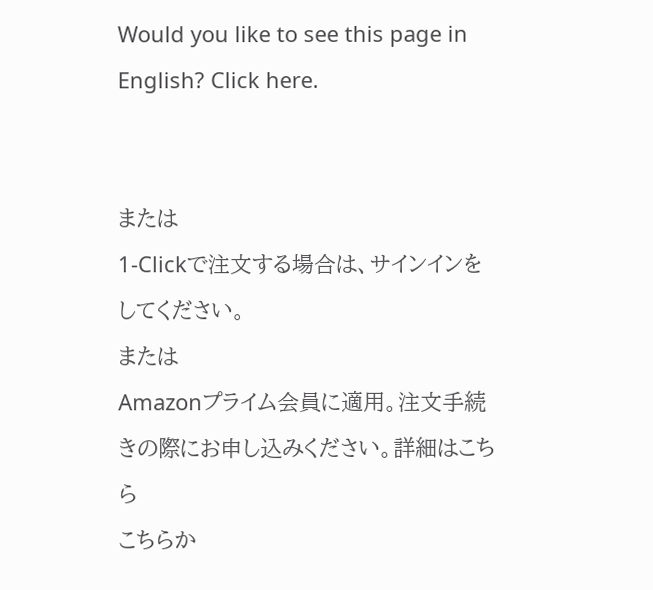Would you like to see this page in English? Click here.


または
1-Clickで注文する場合は、サインインをしてください。
または
Amazonプライム会員に適用。注文手続きの際にお申し込みください。詳細はこちら
こちらか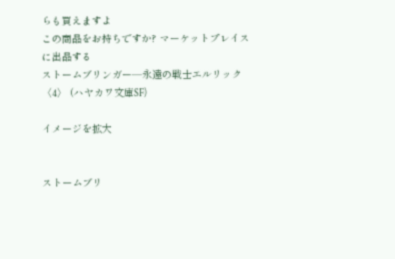らも買えますよ
この商品をお持ちですか? マーケットプレイスに出品する
ストームブリンガー―永遠の戦士エルリック〈4〉 (ハヤカワ文庫SF)

イメージを拡大


ストームブリ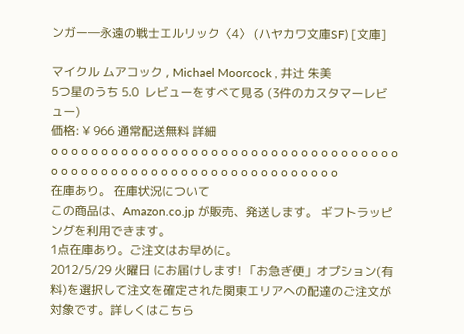ンガー―永遠の戦士エルリック〈4〉 (ハヤカワ文庫SF) [文庫]

マイクル ムアコック , Michael Moorcock , 井辻 朱美
5つ星のうち 5.0  レビューをすべて見る (3件のカスタマーレビュー)
価格: ¥ 966 通常配送無料 詳細
o o o o o o o o o o o o o o o o o o o o o o o o o o o o o o o o o o o o o o o o o o o o o o o o o o o o o o o o o o o o o o o o
在庫あり。 在庫状況について
この商品は、Amazon.co.jp が販売、発送します。 ギフトラッピングを利用できます。
1点在庫あり。ご注文はお早めに。
2012/5/29 火曜日 にお届けします! 「お急ぎ便」オプション(有料)を選択して注文を確定された関東エリアへの配達のご注文が対象です。詳しくはこちら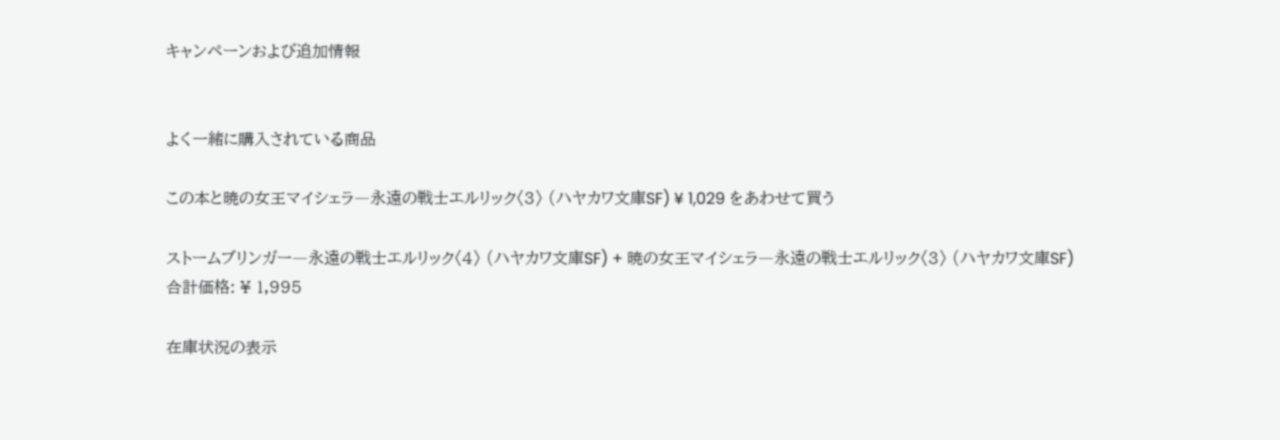キャンペーンおよび追加情報


よく一緒に購入されている商品

この本と暁の女王マイシェラ―永遠の戦士エルリック〈3〉 (ハヤカワ文庫SF) ¥ 1,029 をあわせて買う

ストームブリンガー―永遠の戦士エルリック〈4〉 (ハヤカワ文庫SF) + 暁の女王マイシェラ―永遠の戦士エルリック〈3〉 (ハヤカワ文庫SF)
合計価格: ¥ 1,995

在庫状況の表示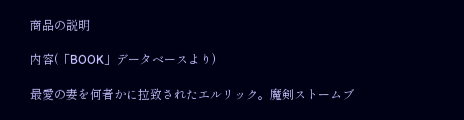商品の説明

内容(「BOOK」データベースより)

最愛の妻を何者かに拉致されたエルリック。魔剣ストームブ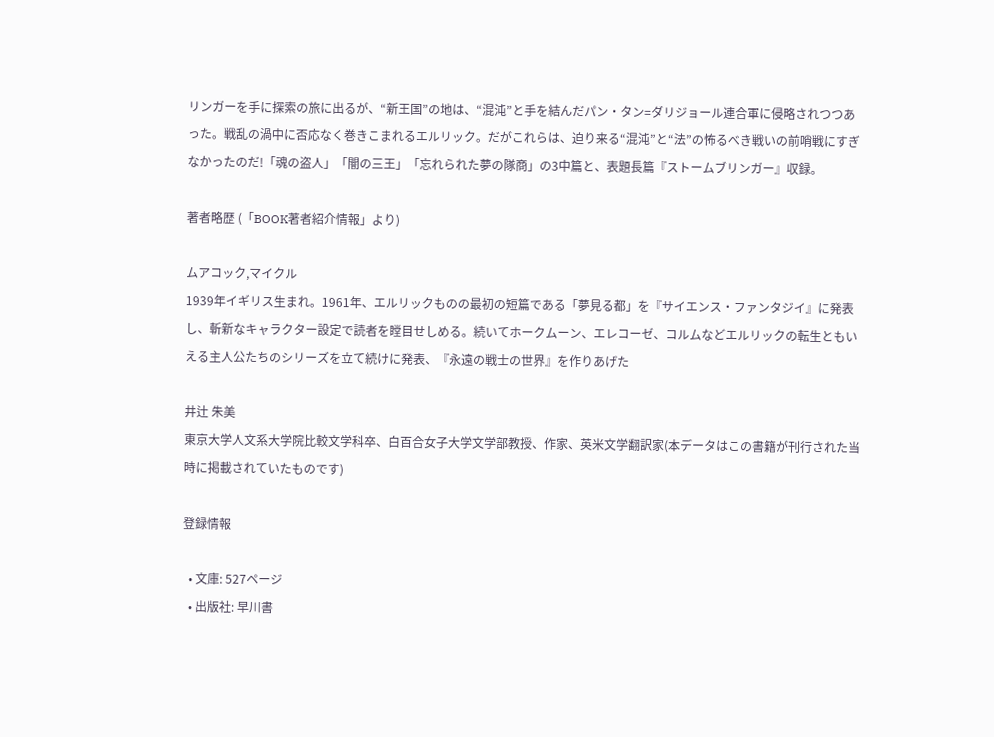リンガーを手に探索の旅に出るが、“新王国”の地は、“混沌”と手を結んだパン・タン=ダリジョール連合軍に侵略されつつあった。戦乱の渦中に否応なく巻きこまれるエルリック。だがこれらは、迫り来る“混沌”と“法”の怖るべき戦いの前哨戦にすぎなかったのだ!「魂の盗人」「闇の三王」「忘れられた夢の隊商」の3中篇と、表題長篇『ストームブリンガー』収録。

著者略歴 (「BOOK著者紹介情報」より)

ムアコック,マイクル
1939年イギリス生まれ。1961年、エルリックものの最初の短篇である「夢見る都」を『サイエンス・ファンタジイ』に発表し、斬新なキャラクター設定で読者を瞠目せしめる。続いてホークムーン、エレコーゼ、コルムなどエルリックの転生ともいえる主人公たちのシリーズを立て続けに発表、『永遠の戦士の世界』を作りあげた

井辻 朱美
東京大学人文系大学院比較文学科卒、白百合女子大学文学部教授、作家、英米文学翻訳家(本データはこの書籍が刊行された当時に掲載されていたものです)

登録情報

  • 文庫: 527ページ
  • 出版社: 早川書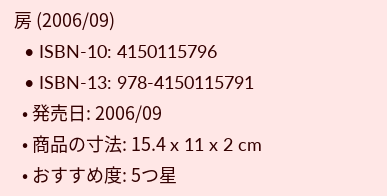房 (2006/09)
  • ISBN-10: 4150115796
  • ISBN-13: 978-4150115791
  • 発売日: 2006/09
  • 商品の寸法: 15.4 x 11 x 2 cm
  • おすすめ度: 5つ星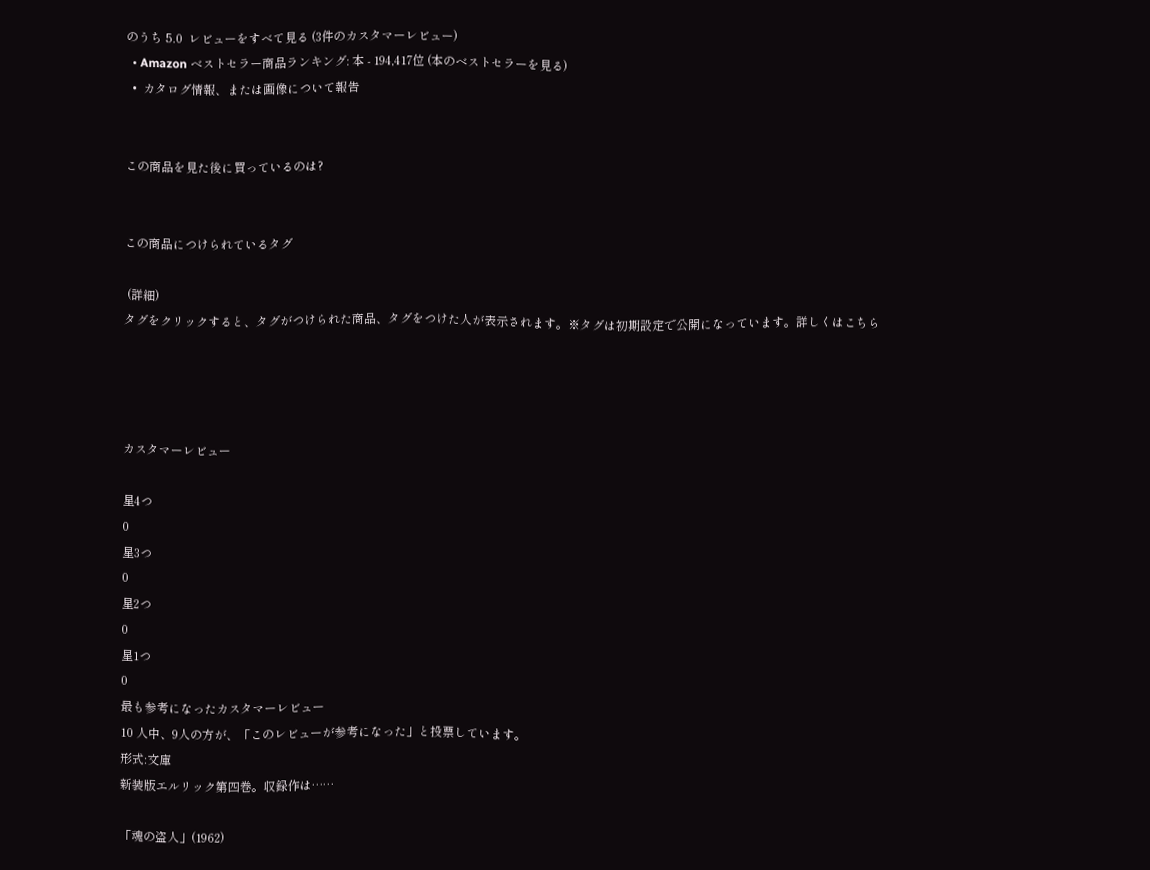のうち 5.0  レビューをすべて見る (3件のカスタマーレビュー)
  • Amazon ベストセラー商品ランキング: 本 - 194,417位 (本のベストセラーを見る)
  •  カタログ情報、または画像について報告


この商品を見た後に買っているのは?


この商品につけられているタグ

 (詳細)
タグをクリックすると、タグがつけられた商品、タグをつけた人が表示されます。※タグは初期設定で公開になっています。詳しくはこちら




カスタマーレビュー

星4つ
0
星3つ
0
星2つ
0
星1つ
0
最も参考になったカスタマーレビュー
10 人中、9人の方が、「このレビューが参考になった」と投票しています。
形式:文庫
新装版エルリック第四巻。収録作は……

「魂の盗人」(1962)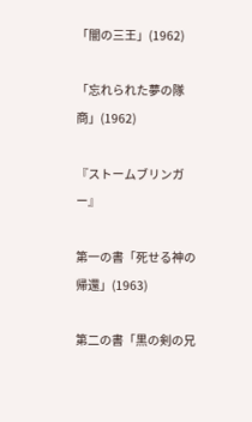「闇の三王」(1962)

「忘れられた夢の隊商」(1962)

『ストームブリンガー』

第一の書「死せる神の帰還」(1963)

第二の書「黒の剣の兄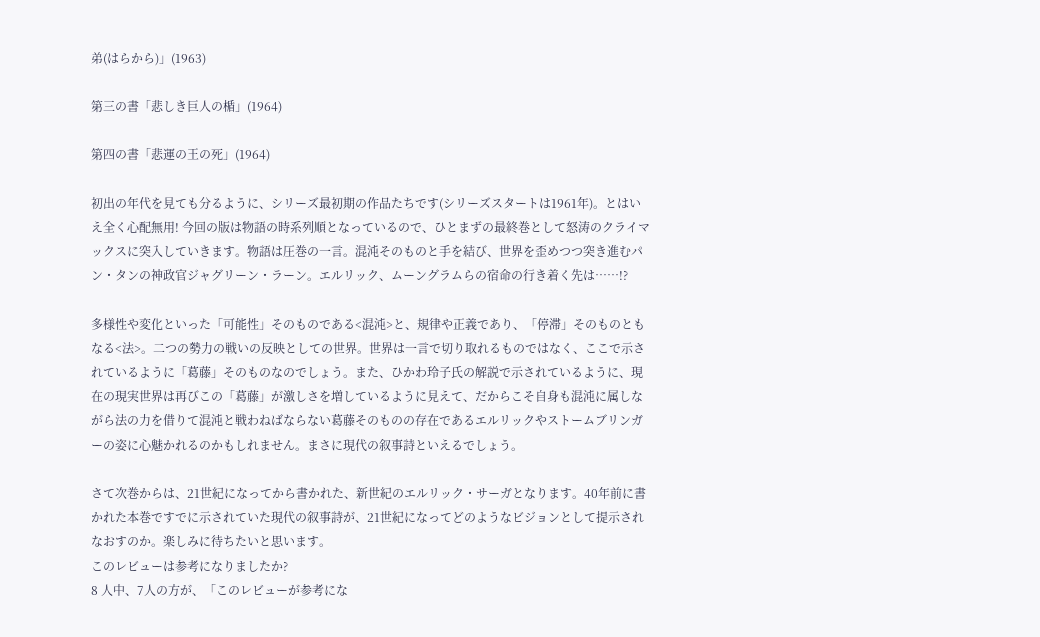弟(はらから)」(1963)

第三の書「悲しき巨人の楯」(1964)

第四の書「悲運の王の死」(1964)

初出の年代を見ても分るように、シリーズ最初期の作品たちです(シリーズスタートは1961年)。とはいえ全く心配無用! 今回の版は物語の時系列順となっているので、ひとまずの最終巻として怒涛のクライマックスに突入していきます。物語は圧巻の一言。混沌そのものと手を結び、世界を歪めつつ突き進むパン・タンの神政官ジャグリーン・ラーン。エルリック、ムーングラムらの宿命の行き着く先は……!?

多様性や変化といった「可能性」そのものである<混沌>と、規律や正義であり、「停滞」そのものともなる<法>。二つの勢力の戦いの反映としての世界。世界は一言で切り取れるものではなく、ここで示されているように「葛藤」そのものなのでしょう。また、ひかわ玲子氏の解説で示されているように、現在の現実世界は再びこの「葛藤」が激しさを増しているように見えて、だからこそ自身も混沌に属しながら法の力を借りて混沌と戦わねばならない葛藤そのものの存在であるエルリックやストームブリンガーの姿に心魅かれるのかもしれません。まさに現代の叙事詩といえるでしょう。

さて次巻からは、21世紀になってから書かれた、新世紀のエルリック・サーガとなります。40年前に書かれた本巻ですでに示されていた現代の叙事詩が、21世紀になってどのようなビジョンとして提示されなおすのか。楽しみに待ちたいと思います。
このレビューは参考になりましたか?
8 人中、7人の方が、「このレビューが参考にな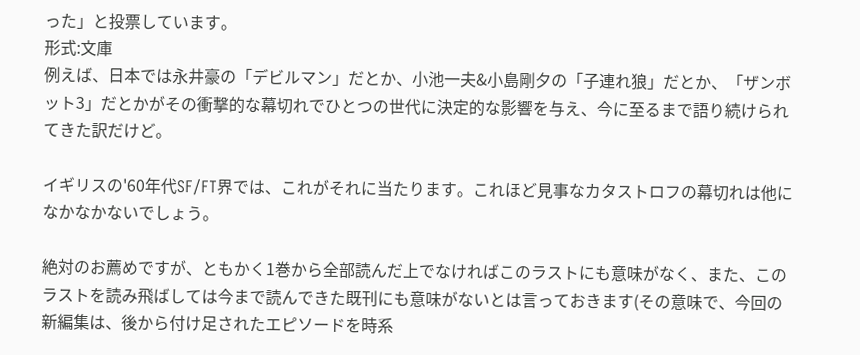った」と投票しています。
形式:文庫
例えば、日本では永井豪の「デビルマン」だとか、小池一夫&小島剛夕の「子連れ狼」だとか、「ザンボット3」だとかがその衝撃的な幕切れでひとつの世代に決定的な影響を与え、今に至るまで語り続けられてきた訳だけど。

イギリスの'60年代SF/FT界では、これがそれに当たります。これほど見事なカタストロフの幕切れは他になかなかないでしょう。

絶対のお薦めですが、ともかく1巻から全部読んだ上でなければこのラストにも意味がなく、また、このラストを読み飛ばしては今まで読んできた既刊にも意味がないとは言っておきます(その意味で、今回の新編集は、後から付け足されたエピソードを時系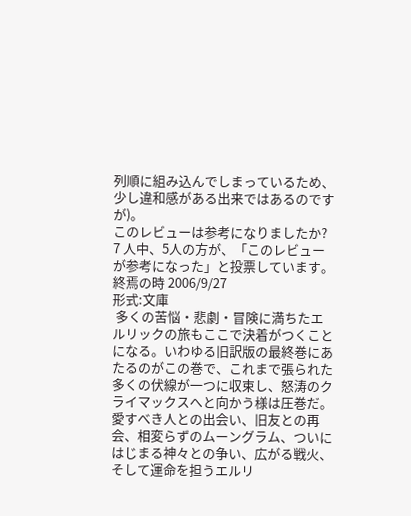列順に組み込んでしまっているため、少し違和感がある出来ではあるのですが)。
このレビューは参考になりましたか?
7 人中、5人の方が、「このレビューが参考になった」と投票しています。
終焉の時 2006/9/27
形式:文庫
 多くの苦悩・悲劇・冒険に満ちたエルリックの旅もここで決着がつくことになる。いわゆる旧訳版の最終巻にあたるのがこの巻で、これまで張られた多くの伏線が一つに収束し、怒涛のクライマックスへと向かう様は圧巻だ。愛すべき人との出会い、旧友との再会、相変らずのムーングラム、ついにはじまる神々との争い、広がる戦火、そして運命を担うエルリ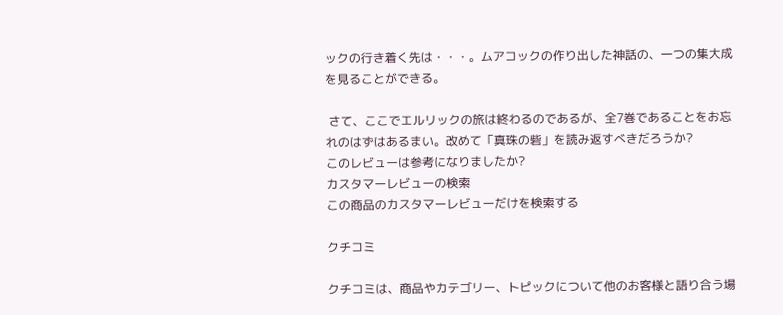ックの行き着く先は・・・。ムアコックの作り出した神話の、一つの集大成を見ることができる。

 さて、ここでエルリックの旅は終わるのであるが、全7巻であることをお忘れのはずはあるまい。改めて「真珠の砦」を読み返すべきだろうか?
このレビューは参考になりましたか?
カスタマーレビューの検索
この商品のカスタマーレビューだけを検索する

クチコミ

クチコミは、商品やカテゴリー、トピックについて他のお客様と語り合う場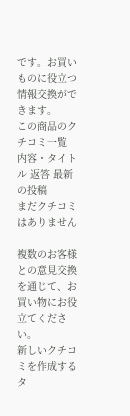です。お買いものに役立つ情報交換ができます。
この商品のクチコミ一覧
内容・タイトル 返答 最新の投稿
まだクチコミはありません

複数のお客様との意見交換を通じて、お買い物にお役立てください。
新しいクチコミを作成する
タ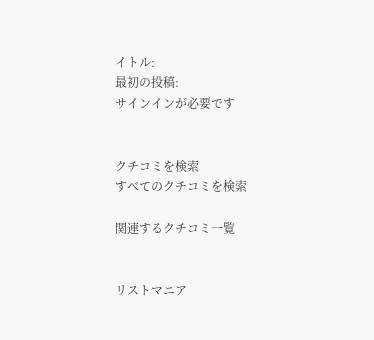イトル:
最初の投稿:
サインインが必要です


クチコミを検索
すべてのクチコミを検索

関連するクチコミ一覧


リストマニア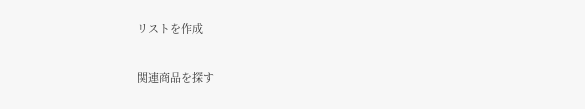リストを作成

関連商品を探す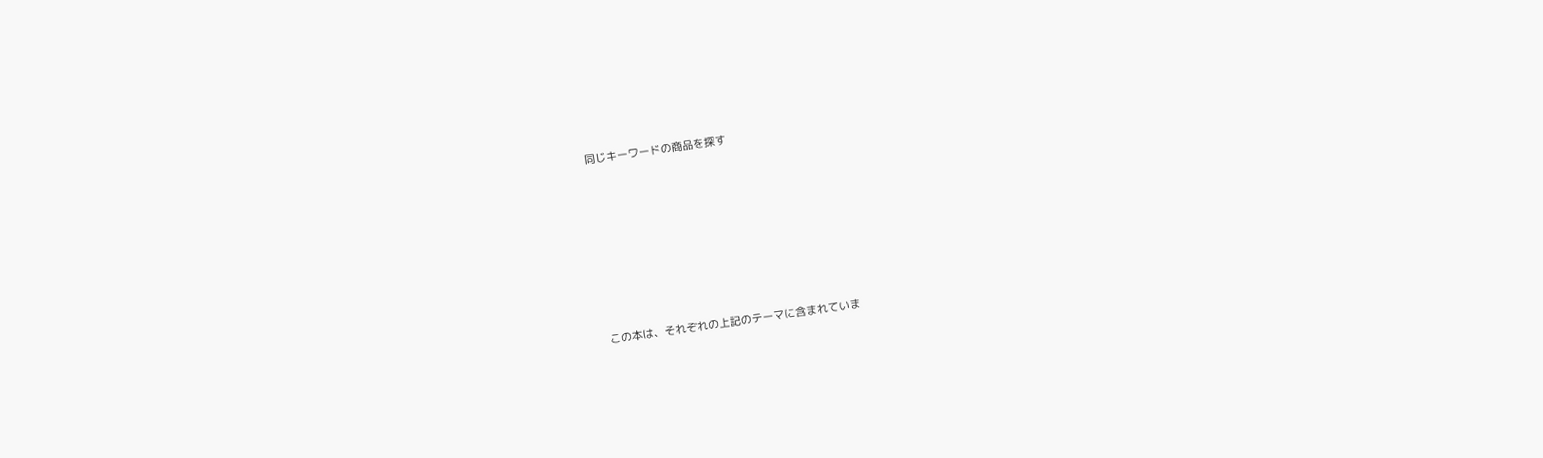同じキーワードの商品を探す











この本は、それぞれの上記のテーマに含まれていま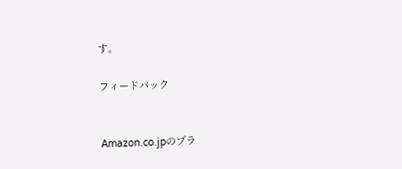す。

フィードバック


Amazon.co.jpのプラ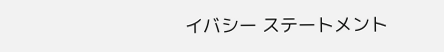イバシー ステートメント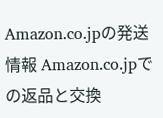Amazon.co.jpの発送情報 Amazon.co.jpでの返品と交換